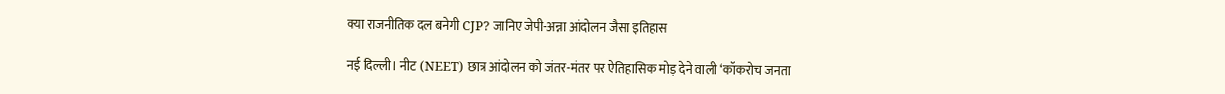क्या राजनीतिक दल बनेगी CJP? जानिए जेपी-अन्ना आंदोलन जैसा इतिहास

नई दिल्ली। नीट (NEET) छात्र आंदोलन को जंतर-मंतर पर ऐतिहासिक मोड़ देने वाली ‘कॉकरोच जनता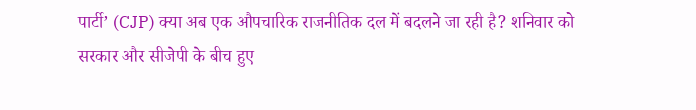पार्टी’ (CJP) क्या अब एक औपचारिक राजनीतिक दल में बदलने जा रही है? शनिवार को सरकार और सीजेपी के बीच हुए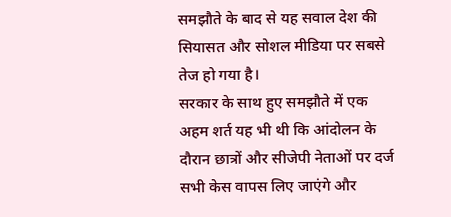समझौते के बाद से यह सवाल देश की सियासत और सोशल मीडिया पर सबसे तेज हो गया है।
सरकार के साथ हुए समझौते में एक अहम शर्त यह भी थी कि आंदोलन के दौरान छात्रों और सीजेपी नेताओं पर दर्ज सभी केस वापस लिए जाएंगे और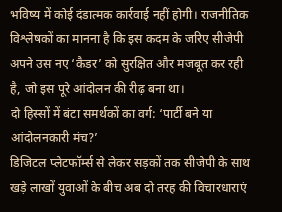भविष्य में कोई दंडात्मक कार्रवाई नहीं होगी। राजनीतिक विश्लेषकों का मानना है कि इस कदम के जरिए सीजेपी अपने उस नए ‘कैडर’ को सुरक्षित और मजबूत कर रही है, जो इस पूरे आंदोलन की रीढ़ बना था।
दो हिस्सों में बंटा समर्थकों का वर्ग: ‘पार्टी बने या आंदोलनकारी मंच?’
डिजिटल प्लेटफॉर्म्स से लेकर सड़कों तक सीजेपी के साथ खड़े लाखों युवाओं के बीच अब दो तरह की विचारधाराएं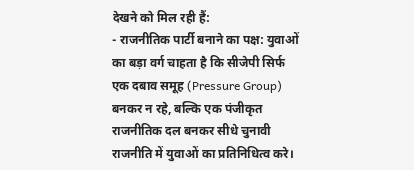देखने को मिल रही हैं:
- राजनीतिक पार्टी बनाने का पक्ष: युवाओं का बड़ा वर्ग चाहता है कि सीजेपी सिर्फ एक दबाव समूह (Pressure Group) बनकर न रहे, बल्कि एक पंजीकृत राजनीतिक दल बनकर सीधे चुनावी राजनीति में युवाओं का प्रतिनिधित्व करे।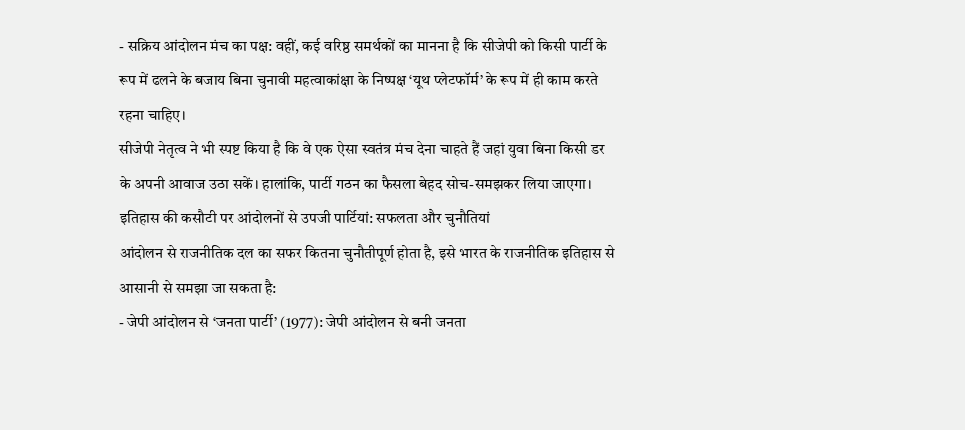- सक्रिय आंदोलन मंच का पक्ष: वहीं, कई वरिष्ठ समर्थकों का मानना है कि सीजेपी को किसी पार्टी के रूप में ढलने के बजाय बिना चुनावी महत्वाकांक्षा के निष्पक्ष ‘यूथ प्लेटफॉर्म’ के रूप में ही काम करते रहना चाहिए।
सीजेपी नेतृत्व ने भी स्पष्ट किया है कि वे एक ऐसा स्वतंत्र मंच देना चाहते हैं जहां युवा बिना किसी डर के अपनी आवाज उठा सकें। हालांकि, पार्टी गठन का फैसला बेहद सोच-समझकर लिया जाएगा।
इतिहास की कसौटी पर आंदोलनों से उपजी पार्टियां: सफलता और चुनौतियां
आंदोलन से राजनीतिक दल का सफर कितना चुनौतीपूर्ण होता है, इसे भारत के राजनीतिक इतिहास से आसानी से समझा जा सकता है:
- जेपी आंदोलन से ‘जनता पार्टी’ (1977): जेपी आंदोलन से बनी जनता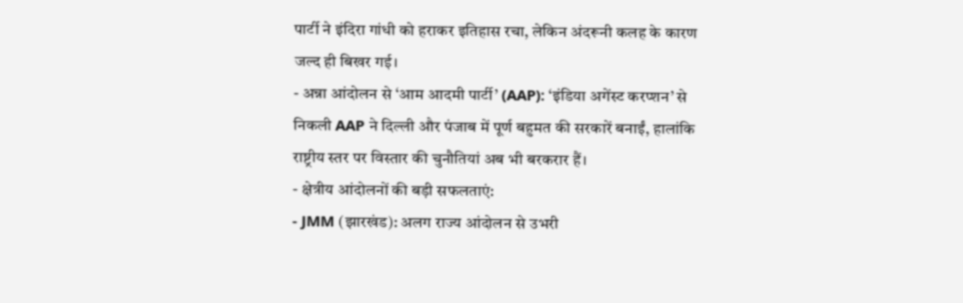पार्टी ने इंदिरा गांधी को हराकर इतिहास रचा, लेकिन अंदरूनी कलह के कारण जल्द ही बिखर गई।
- अन्ना आंदोलन से ‘आम आदमी पार्टी’ (AAP): ‘इंडिया अगेंस्ट करप्शन’ से निकली AAP ने दिल्ली और पंजाब में पूर्ण बहुमत की सरकारें बनाईं, हालांकि राष्ट्रीय स्तर पर विस्तार की चुनौतियां अब भी बरकरार हैं।
- क्षेत्रीय आंदोलनों की बड़ी सफलताएं:
- JMM (झारखंड): अलग राज्य आंदोलन से उभरी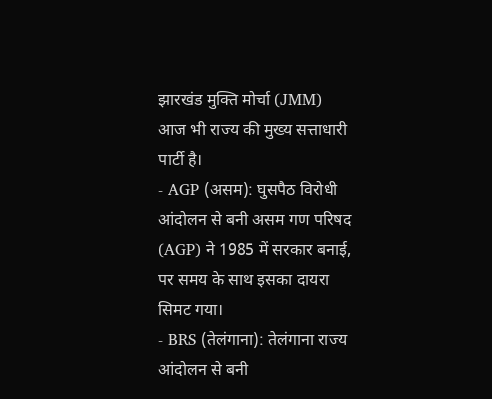झारखंड मुक्ति मोर्चा (JMM) आज भी राज्य की मुख्य सत्ताधारी पार्टी है।
- AGP (असम): घुसपैठ विरोधी आंदोलन से बनी असम गण परिषद (AGP) ने 1985 में सरकार बनाई, पर समय के साथ इसका दायरा सिमट गया।
- BRS (तेलंगाना): तेलंगाना राज्य आंदोलन से बनी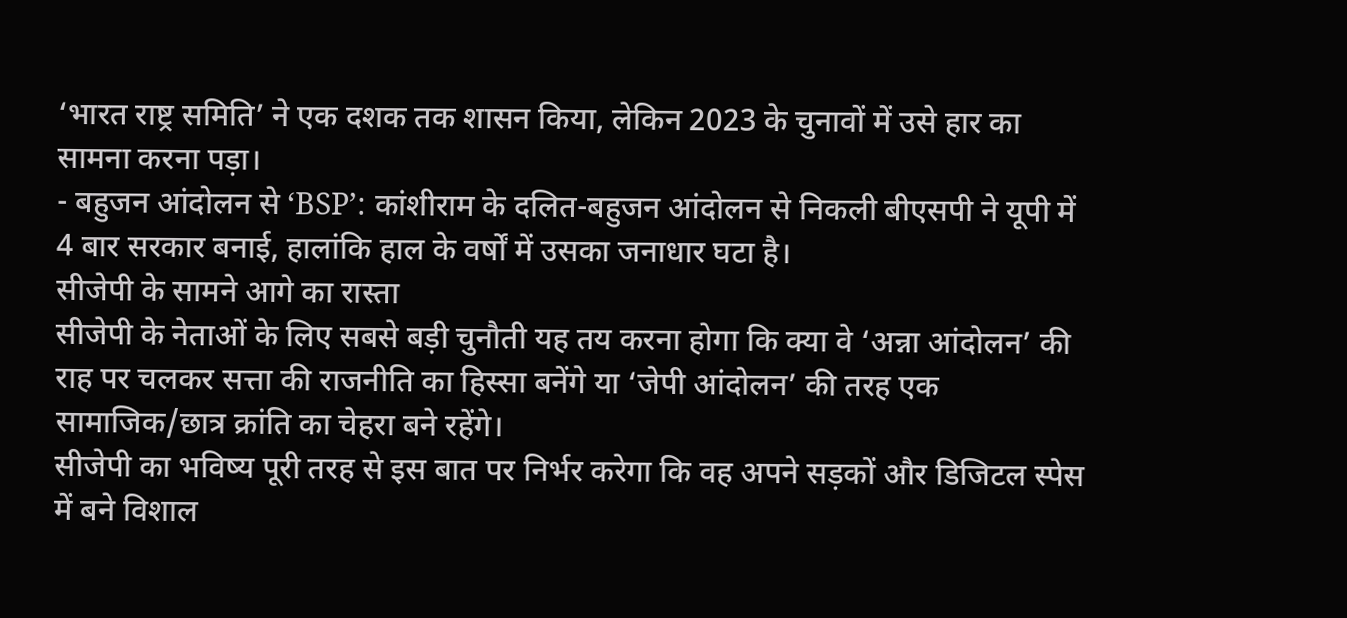‘भारत राष्ट्र समिति’ ने एक दशक तक शासन किया, लेकिन 2023 के चुनावों में उसे हार का सामना करना पड़ा।
- बहुजन आंदोलन से ‘BSP’: कांशीराम के दलित-बहुजन आंदोलन से निकली बीएसपी ने यूपी में 4 बार सरकार बनाई, हालांकि हाल के वर्षों में उसका जनाधार घटा है।
सीजेपी के सामने आगे का रास्ता
सीजेपी के नेताओं के लिए सबसे बड़ी चुनौती यह तय करना होगा कि क्या वे ‘अन्ना आंदोलन’ की राह पर चलकर सत्ता की राजनीति का हिस्सा बनेंगे या ‘जेपी आंदोलन’ की तरह एक सामाजिक/छात्र क्रांति का चेहरा बने रहेंगे।
सीजेपी का भविष्य पूरी तरह से इस बात पर निर्भर करेगा कि वह अपने सड़कों और डिजिटल स्पेस में बने विशाल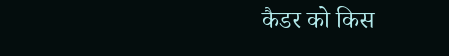कैडर को किस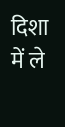दिशा में ले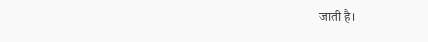जाती है।